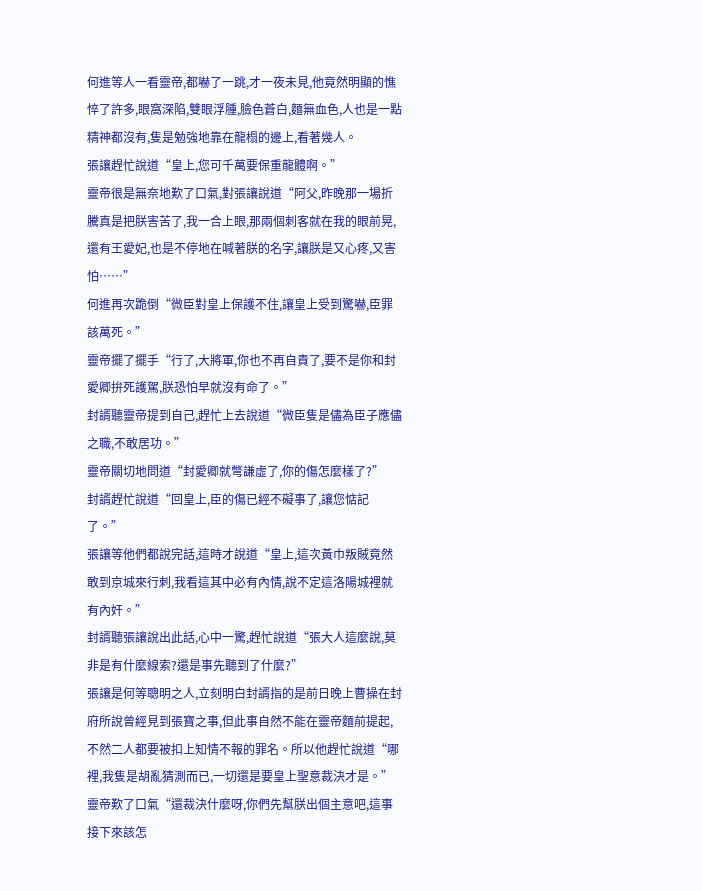何進等人一看靈帝,都嚇了一跳,才一夜未見,他竟然明顯的憔悴了許多,眼窩深陷,雙眼浮腫,臉色蒼白,麵無血色,人也是一點精神都沒有,隻是勉強地靠在龍榻的邊上,看著幾人。
張讓趕忙說道“皇上,您可千萬要保重龍體啊。”
靈帝很是無奈地歎了口氣,對張讓說道“阿父,昨晚那一場折騰真是把朕害苦了,我一合上眼,那兩個刺客就在我的眼前晃,還有王愛妃,也是不停地在喊著朕的名字,讓朕是又心疼,又害怕……”
何進再次跪倒“微臣對皇上保護不住,讓皇上受到驚嚇,臣罪該萬死。”
靈帝擺了擺手“行了,大將軍,你也不再自責了,要不是你和封愛卿拚死護駕,朕恐怕早就沒有命了。”
封諝聽靈帝提到自己,趕忙上去說道“微臣隻是儘為臣子應儘之職,不敢居功。”
靈帝關切地問道“封愛卿就彆謙虛了,你的傷怎麼樣了?”
封諝趕忙說道“回皇上,臣的傷已經不礙事了,讓您惦記了。”
張讓等他們都說完話,這時才說道“皇上,這次黃巾叛賊竟然敢到京城來行刺,我看這其中必有內情,說不定這洛陽城裡就有內奸。”
封諝聽張讓說出此話,心中一驚,趕忙說道“張大人這麼說,莫非是有什麼線索?還是事先聽到了什麼?”
張讓是何等聰明之人,立刻明白封諝指的是前日晚上曹操在封府所說曾經見到張寶之事,但此事自然不能在靈帝麵前提起,不然二人都要被扣上知情不報的罪名。所以他趕忙說道“哪裡,我隻是胡亂猜測而已,一切還是要皇上聖意裁決才是。”
靈帝歎了口氣“還裁決什麼呀,你們先幫朕出個主意吧,這事接下來該怎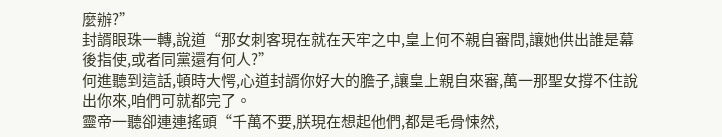麼辦?”
封諝眼珠一轉,說道“那女刺客現在就在天牢之中,皇上何不親自審問,讓她供出誰是幕後指使,或者同黨還有何人?”
何進聽到這話,頓時大愕,心道封諝你好大的膽子,讓皇上親自來審,萬一那聖女撐不住說出你來,咱們可就都完了。
靈帝一聽卻連連搖頭“千萬不要,朕現在想起他們,都是毛骨悚然,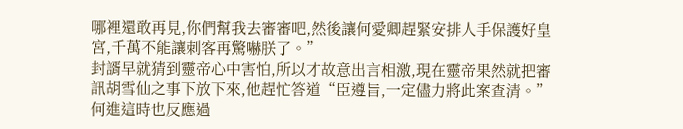哪裡還敢再見,你們幫我去審審吧,然後讓何愛卿趕緊安排人手保護好皇宮,千萬不能讓刺客再驚嚇朕了。”
封諝早就猜到靈帝心中害怕,所以才故意出言相激,現在靈帝果然就把審訊胡雪仙之事下放下來,他趕忙答道“臣遵旨,一定儘力將此案查清。”
何進這時也反應過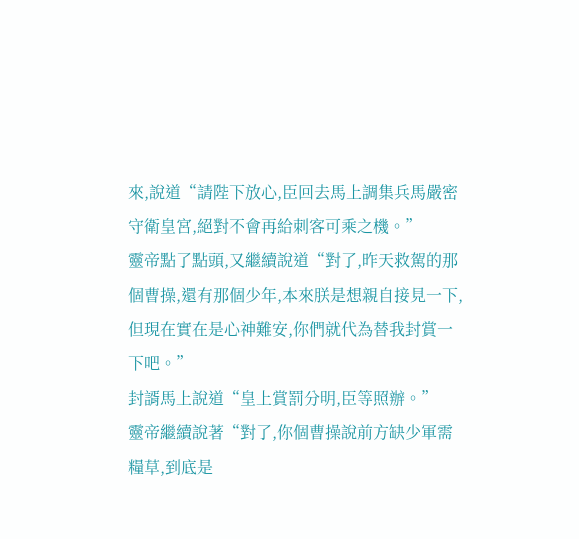來,說道“請陛下放心,臣回去馬上調集兵馬嚴密守衛皇宮,絕對不會再給刺客可乘之機。”
靈帝點了點頭,又繼續說道“對了,昨天救駕的那個曹操,還有那個少年,本來朕是想親自接見一下,但現在實在是心神難安,你們就代為替我封賞一下吧。”
封諝馬上說道“皇上賞罰分明,臣等照辦。”
靈帝繼續說著“對了,你個曹操說前方缺少軍需糧草,到底是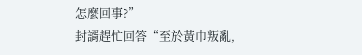怎麼回事?”
封諝趕忙回答“至於黃巾叛亂,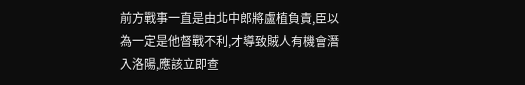前方戰事一直是由北中郎將盧植負責,臣以為一定是他督戰不利,才導致賊人有機會潛入洛陽,應該立即查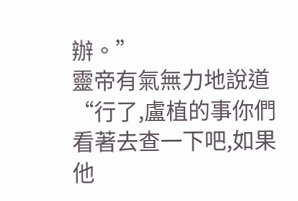辦。”
靈帝有氣無力地說道“行了,盧植的事你們看著去查一下吧,如果他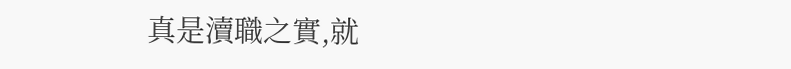真是瀆職之實,就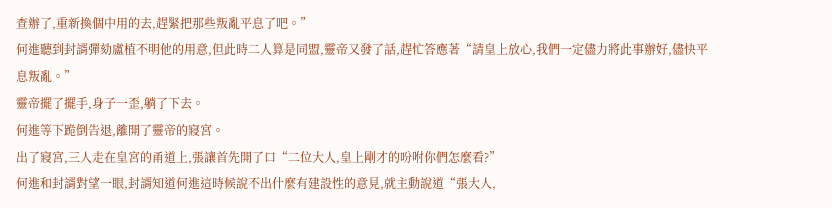查辦了,重新換個中用的去,趕緊把那些叛亂平息了吧。”
何進聽到封諝彈劾盧植不明他的用意,但此時二人算是同盟,靈帝又發了話,趕忙答應著“請皇上放心,我們一定儘力將此事辦好,儘快平息叛亂。”
靈帝擺了擺手,身子一歪,躺了下去。
何進等下跪倒告退,離開了靈帝的寢宮。
出了寢宮,三人走在皇宮的甬道上,張讓首先開了口“二位大人,皇上剛才的吩咐你們怎麼看?”
何進和封諝對望一眼,封諝知道何進這時候說不出什麼有建設性的意見,就主動說道“張大人,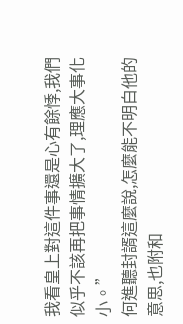我看皇上對這件事還是心有餘悸,我們似乎不該再把事情擴大了,理應大事化小。”
何進聽封諝這麼說,怎麼能不明白他的意思,也附和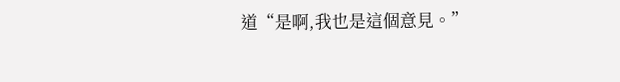道“是啊,我也是這個意見。”